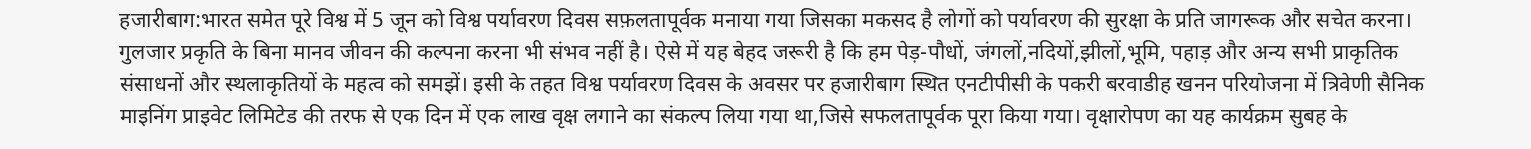हजारीबाग:भारत समेत पूरे विश्व में 5 जून को विश्व पर्यावरण दिवस सफ़लतापूर्वक मनाया गया जिसका मकसद है लोगों को पर्यावरण की सुरक्षा के प्रति जागरूक और सचेत करना। गुलजार प्रकृति के बिना मानव जीवन की कल्पना करना भी संभव नहीं है। ऐसे में यह बेहद जरूरी है कि हम पेड़-पौधों, जंगलों,नदियों,झीलों,भूमि, पहाड़ और अन्य सभी प्राकृतिक संसाधनों और स्थलाकृतियों के महत्व को समझें। इसी के तहत विश्व पर्यावरण दिवस के अवसर पर हजारीबाग स्थित एनटीपीसी के पकरी बरवाडीह खनन परियोजना में त्रिवेणी सैनिक माइनिंग प्राइवेट लिमिटेड की तरफ से एक दिन में एक लाख वृक्ष लगाने का संकल्प लिया गया था,जिसे सफलतापूर्वक पूरा किया गया। वृक्षारोपण का यह कार्यक्रम सुबह के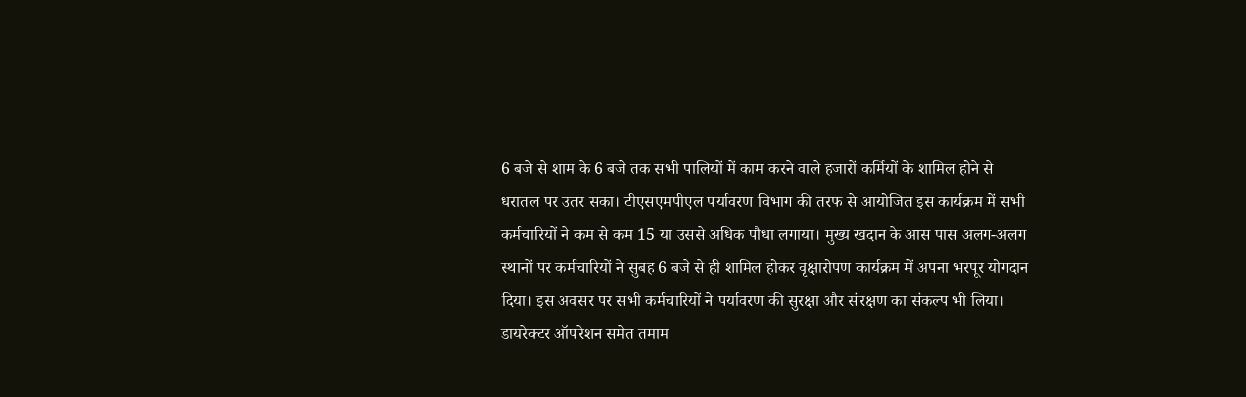6 बजे से शाम के 6 बजे तक सभी पालियों में काम करने वाले हजारों कर्मियों के शामिल होने से धरातल पर उतर सका। टीएसएमपीएल पर्यावरण विभाग की तरफ से आयोजित इस कार्यक्रम में सभी कर्मचारियों ने कम से कम 15 या उससे अधिक पौधा लगाया। मुख्य खदान के आस पास अलग-अलग स्थानों पर कर्मचारियों ने सुबह 6 बजे से ही शामिल होकर वृक्षारोपण कार्यक्रम में अपना भरपूर योगदान दिया। इस अवसर पर सभी कर्मचारियों ने पर्यावरण की सुरक्षा और संरक्षण का संकल्प भी लिया।
डायरेक्टर ऑपरेशन समेत तमाम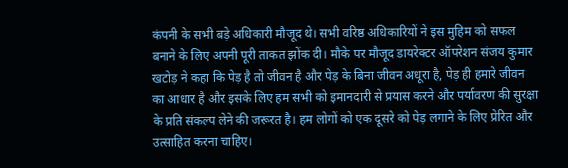कंपनी के सभी बड़े अधिकारी मौजूद थे। सभी वरिष्ठ अधिकारियों ने इस मुहिम को सफल बनाने के लिए अपनी पूरी ताकत झोंक दी। मौके पर मौजूद डायरेक्टर ऑपरेशन संजय कुमार खटोड़ ने कहा कि पेड़ है तो जीवन है और पेड़ के बिना जीवन अधूरा है, पेड़ ही हमारे जीवन का आधार है और इसके लिए हम सभी को इमानदारी से प्रयास करने और पर्यावरण की सुरक्षा के प्रति संकल्प लेने की जरूरत है। हम लोगों को एक दूसरे को पेड़ लगाने के लिए प्रेरित और उत्साहित करना चाहिए।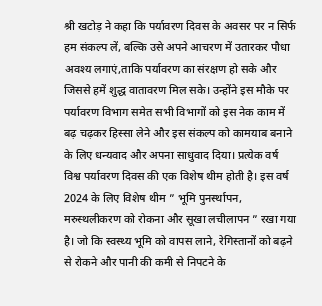श्री खटोड़ ने कहा कि पर्यावरण दिवस के अवसर पर न सिर्फ हम संकल्प लें, बल्कि उसे अपने आचरण में उतारकर पौधा अवश्य लगाएं,ताकि पर्यावरण का संरक्षण हो सके और जिससे हमें शुद्ध वातावरण मिल सके। उन्होंने इस मौके पर पर्यावरण विभाग समेत सभी विभागों को इस नेक काम में बढ़ चढ़कर हिस्सा लेने और इस संकल्प को कामयाब बनाने के लिए धन्यवाद और अपना साधुवाद दिया। प्रत्येक वर्ष विश्व पर्यावरण दिवस की एक विशेष थीम होती है। इस वर्ष 2024 के लिए विशेष थीम ” भूमि पुनर्स्थापन, मरुस्थलीकरण को रोकना और सूखा लचीलापन ” रखा गया है। जो कि स्वस्थ्य भूमि को वापस लाने, रेगिस्तानों को बढ़ने से रोकने और पानी की कमी से निपटने के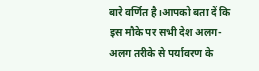बारे वर्णित है।आपको बता दें कि
इस मौके पर सभी देश अलग- अलग तरीके से पर्यावरण के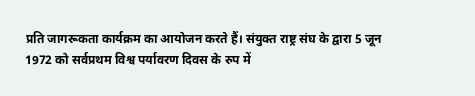प्रति जागरूकता कार्यक्रम का आयोजन करते हैं। संयुक्त राष्ट्र संघ के द्वारा 5 जून 1972 को सर्वप्रथम विश्व पर्यावरण दिवस के रुप में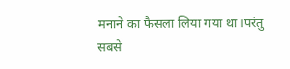मनाने का फैसला लिया गया था।परंतु सबसे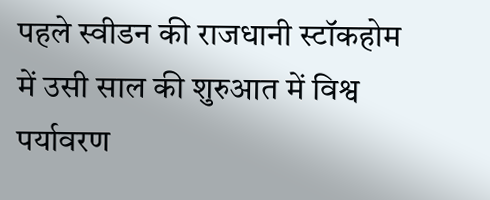पहले स्वीडन की राजधानी स्टॉकहोम में उसी साल की शुरुआत में विश्व पर्यावरण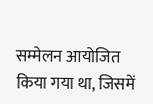सम्मेलन आयोजित किया गया था, जिसमें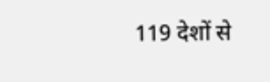119 देशों से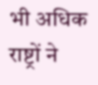भी अधिक राष्ट्रों ने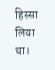हिस्सा लिया था।